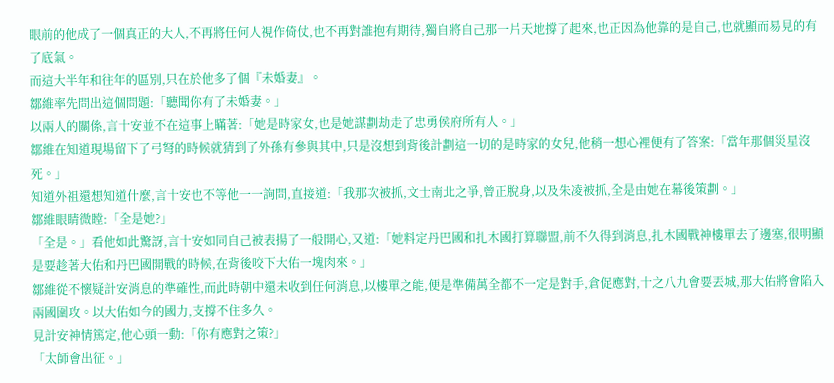眼前的他成了一個真正的大人,不再將任何人視作倚仗,也不再對誰抱有期待,獨自將自己那一片天地撐了起來,也正因為他靠的是自己,也就顯而易見的有了底氣。
而這大半年和往年的區別,只在於他多了個『未婚妻』。
鄒維率先問出這個問題:「聽聞你有了未婚妻。」
以兩人的關係,言十安並不在這事上瞞著:「她是時家女,也是她謀劃劫走了忠勇侯府所有人。」
鄒維在知道現場留下了弓弩的時候就猜到了外孫有參與其中,只是沒想到背後計劃這一切的是時家的女兒,他稍一想心裡便有了答案:「當年那個災星沒死。」
知道外祖還想知道什麼,言十安也不等他一一詢問,直接道:「我那次被抓,文士南北之爭,曾正脫身,以及朱凌被抓,全是由她在幕後策劃。」
鄒維眼睛微瞠:「全是她?」
「全是。」看他如此驚訝,言十安如同自己被表揚了一般開心,又道:「她料定丹巴國和扎木國打算聯盟,前不久得到消息,扎木國戰神樓單去了邊塞,很明顯是要趁著大佑和丹巴國開戰的時候,在背後咬下大佑一塊肉來。」
鄒維從不懷疑計安消息的準確性,而此時朝中還未收到任何消息,以樓單之能,便是準備萬全都不一定是對手,倉促應對,十之八九會要丟城,那大佑將會陷入兩國圍攻。以大佑如今的國力,支撐不住多久。
見計安神情篤定,他心頭一動:「你有應對之策?」
「太師會出征。」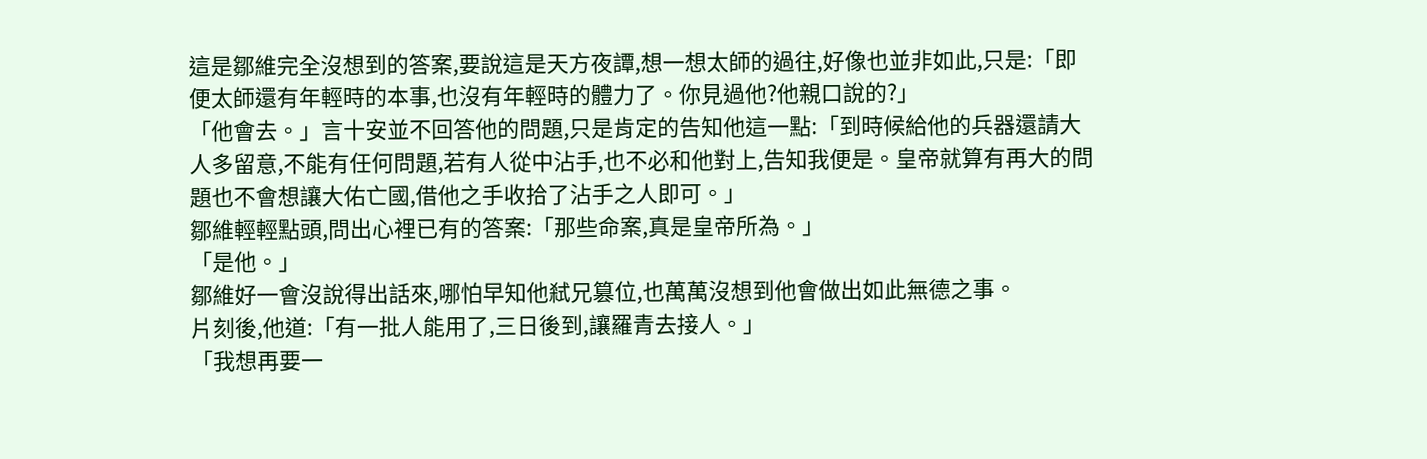這是鄒維完全沒想到的答案,要說這是天方夜譚,想一想太師的過往,好像也並非如此,只是:「即便太師還有年輕時的本事,也沒有年輕時的體力了。你見過他?他親口說的?」
「他會去。」言十安並不回答他的問題,只是肯定的告知他這一點:「到時候給他的兵器還請大人多留意,不能有任何問題,若有人從中沾手,也不必和他對上,告知我便是。皇帝就算有再大的問題也不會想讓大佑亡國,借他之手收拾了沾手之人即可。」
鄒維輕輕點頭,問出心裡已有的答案:「那些命案,真是皇帝所為。」
「是他。」
鄒維好一會沒說得出話來,哪怕早知他弒兄篡位,也萬萬沒想到他會做出如此無德之事。
片刻後,他道:「有一批人能用了,三日後到,讓羅青去接人。」
「我想再要一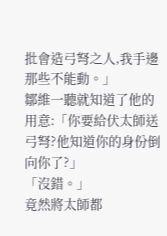批會造弓弩之人,我手邊那些不能動。」
鄒維一聽就知道了他的用意:「你要給伏太師送弓弩?他知道你的身份倒向你了?」
「沒錯。」
竟然將太師都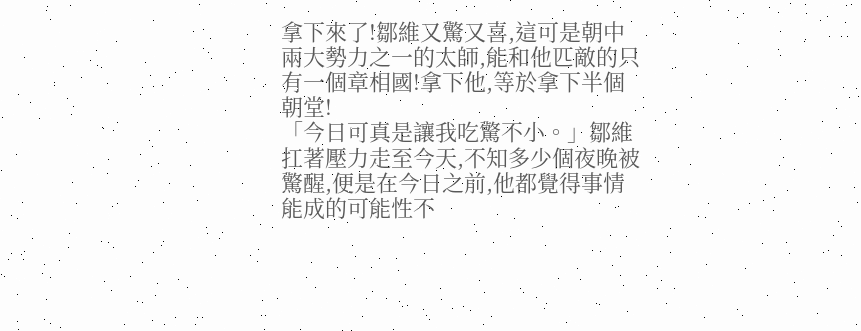拿下來了!鄒維又驚又喜,這可是朝中兩大勢力之一的太師,能和他匹敵的只有一個章相國!拿下他,等於拿下半個朝堂!
「今日可真是讓我吃驚不小。」鄒維扛著壓力走至今天,不知多少個夜晚被驚醒,便是在今日之前,他都覺得事情能成的可能性不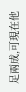足兩成,可現在他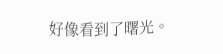好像看到了曙光。